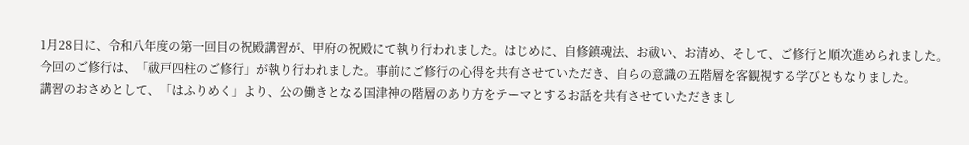1月28日に、令和八年度の第一回目の祝殿講習が、甲府の祝殿にて執り行われました。はじめに、自修鎮魂法、お祓い、お清め、そして、ご修行と順次進められました。
今回のご修行は、「祓戸四柱のご修行」が執り行われました。事前にご修行の心得を共有させていただき、自らの意識の五階層を客観視する学びともなりました。
講習のおさめとして、「はふりめく」より、公の働きとなる国津神の階層のあり方をテーマとするお話を共有させていただきまし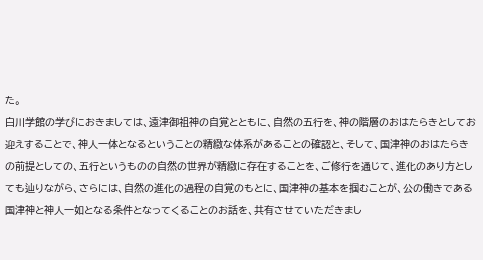た。
白川学館の学びにおきましては、遠津御祖神の自覚とともに、自然の五行を、神の階層のおはたらきとしてお迎えすることで、神人一体となるということの精緻な体系があることの確認と、そして、国津神のおはたらきの前提としての、五行というものの自然の世界が精緻に存在することを、ご修行を通じて、進化のあり方としても辿りながら、さらには、自然の進化の過程の自覚のもとに、国津神の基本を掴むことが、公の働きである国津神と神人一如となる条件となってくることのお話を、共有させていただきまし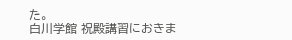た。
白川学館 祝殿講習におきま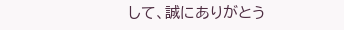して、誠にありがとう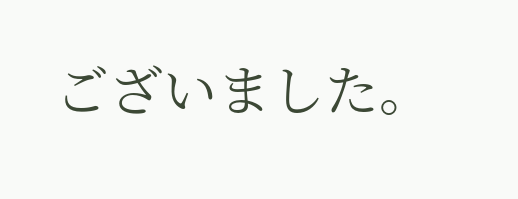ございました。